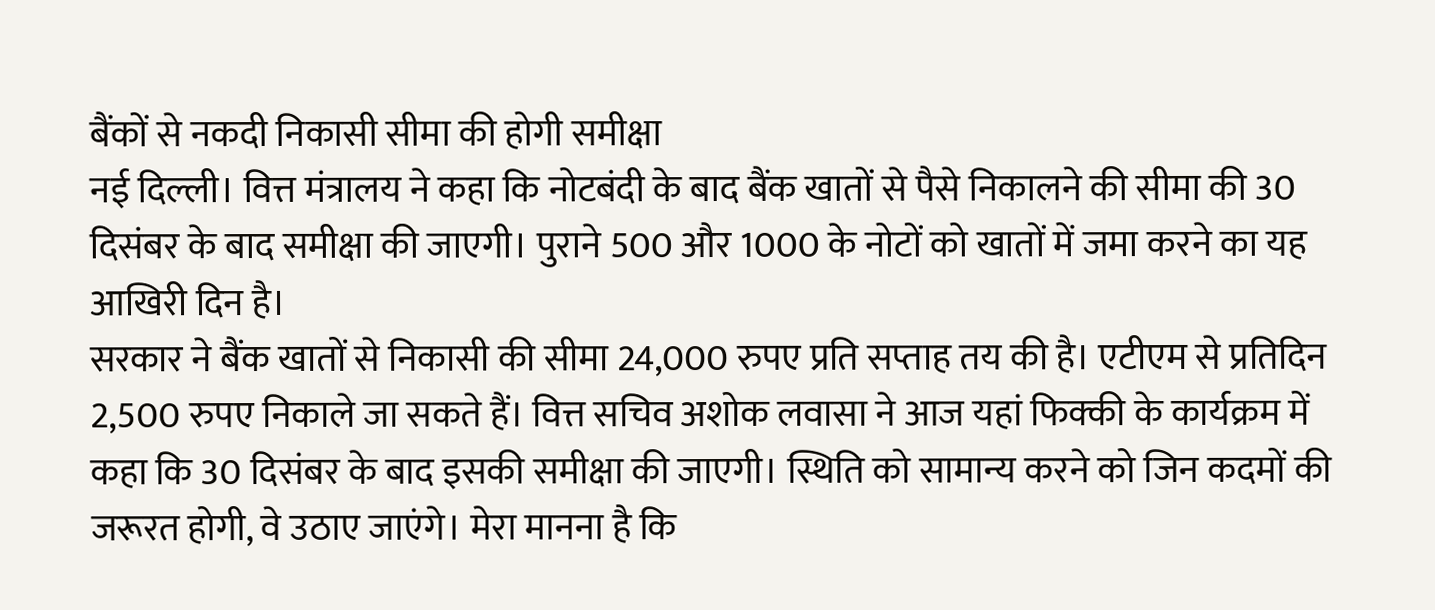बैंकों से नकदी निकासी सीमा की होगी समीक्षा
नई दिल्ली। वित्त मंत्रालय ने कहा कि नोटबंदी के बाद बैंक खातों से पैसे निकालने की सीमा की 30 दिसंबर के बाद समीक्षा की जाएगी। पुराने 500 और 1000 के नोटों को खातों में जमा करने का यह आखिरी दिन है।
सरकार ने बैंक खातों से निकासी की सीमा 24,000 रुपए प्रति सप्ताह तय की है। एटीएम से प्रतिदिन 2,500 रुपए निकाले जा सकते हैं। वित्त सचिव अशोक लवासा ने आज यहां फिक्की के कार्यक्रम में कहा कि 30 दिसंबर के बाद इसकी समीक्षा की जाएगी। स्थिति को सामान्य करने को जिन कदमों की जरूरत होगी, वे उठाए जाएंगे। मेरा मानना है कि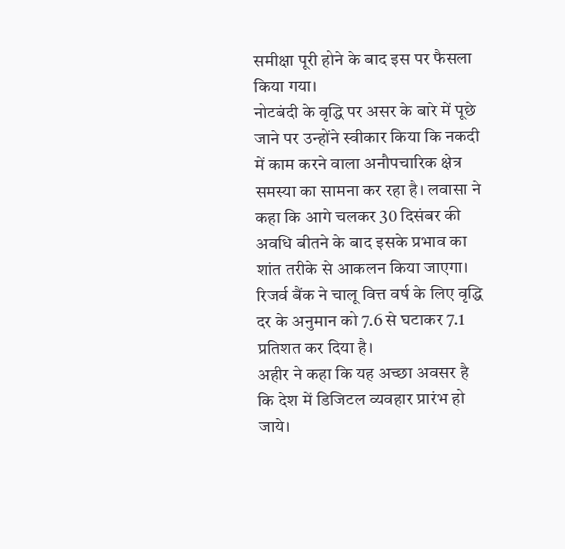समीक्षा पूरी होने के बाद इस पर फैसला किया गया।
नोटबंदी के वृद्धि पर असर के बारे में पूछे जाने पर उन्होंने स्वीकार किया कि नकदी में काम करने वाला अनौपचारिक क्षेत्र समस्या का सामना कर रहा है। लवासा ने कहा कि आगे चलकर 30 दिसंबर की अवधि बीतने के बाद इसके प्रभाव का शांत तरीके से आकलन किया जाएगा। रिजर्व बैंक ने चालू वित्त वर्ष के लिए वृद्धि दर के अनुमान को 7.6 से घटाकर 7.1 प्रतिशत कर दिया है।
अहीर ने कहा कि यह अच्छा अवसर है कि देश में डिजिटल व्यवहार प्रारंभ हो जाये।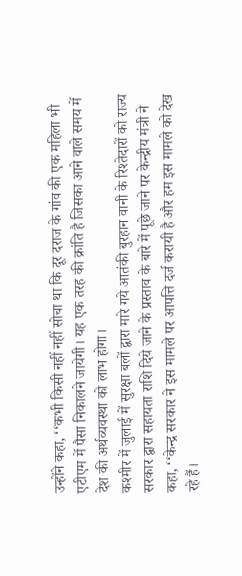उन्होंने कहा, ‘‘कभी किसी नहीं नहीं सोचा था कि दूर दराज के गांव की एक महिला भी एटीएम में पैसा निकालने जायेगी। यह एक तरह की क्रांति है जिसका आने वाले समय में देश की अर्थव्यवस्था को लाभ होगा।
कश्मीर में जुलाई में सुरक्षा बलों द्वारा मारे गये आतंकी बुरहान वानी के रिश्तेदारों को राज्य सरकार द्वारा सहायता राशि दिये जाने के प्रस्ताव के बारे में पूछे जाने पर केन्द्रीय मंत्री ने कहा, ‘‘केन्द्र सरकार ने इस मामले पर आपत्ति दर्ज करायी है और हम इस मामले को देख रहे हैं।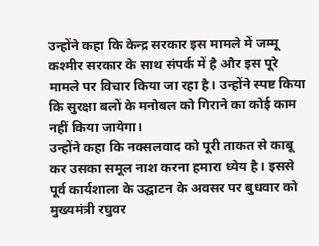उन्होंने कहा कि केन्द्र सरकार इस मामले में जम्मू कश्मीर सरकार के साथ संपर्क में है और इस पूरे मामले पर विचार किया जा रहा है। उन्होंने स्पष्ट किया कि सुरक्षा बलों के मनोबल को गिराने का कोई काम नहीं किया जायेगा।
उन्होंने कहा कि नक्सलवाद को पूरी ताकत से काबू कर उसका समूल नाश करना हमारा ध्येय है। इससे पूर्व कार्यशाला के उद्घाटन के अवसर पर बुधवार को मुख्यमंत्री रघुवर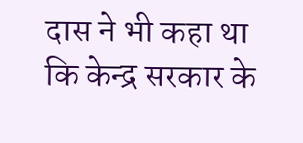दास ने भी कहा था कि केन्द्र सरकार के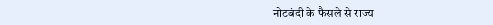नोटबंदी के फैसले से राज्य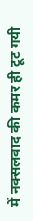में नक्सलवाद की कमर ही टूट गयी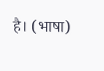है। (भाषा)